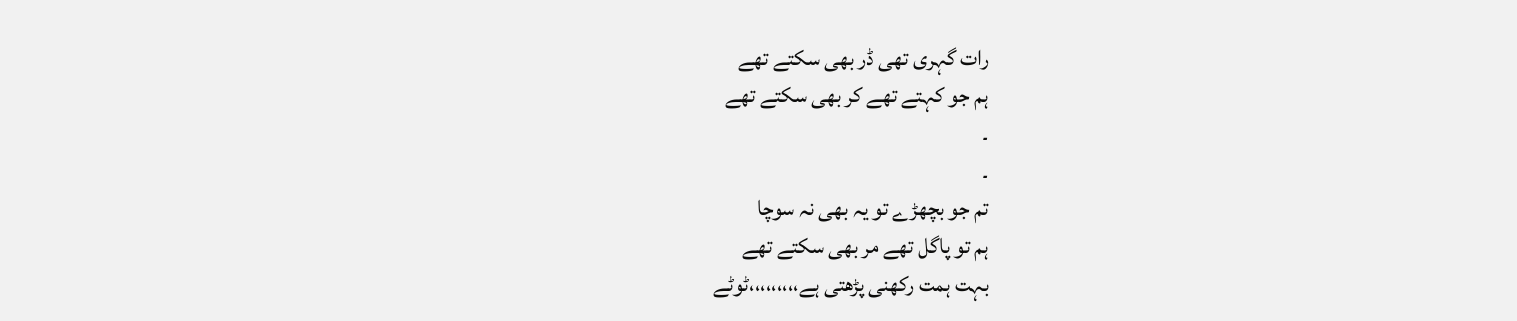رات گہری تھی ڈر بھی سکتے تھے
ہم جو کہتے تھے کر بھی سکتے تھے
۔
۔
تم جو بچھڑے تو یہ بھی نہ سوچا
ہم تو پاگل تھے مر بھی سکتے تھے
بہت ہمت رکھنی پڑھتی ہے،،،،،،،،،ٹوٹے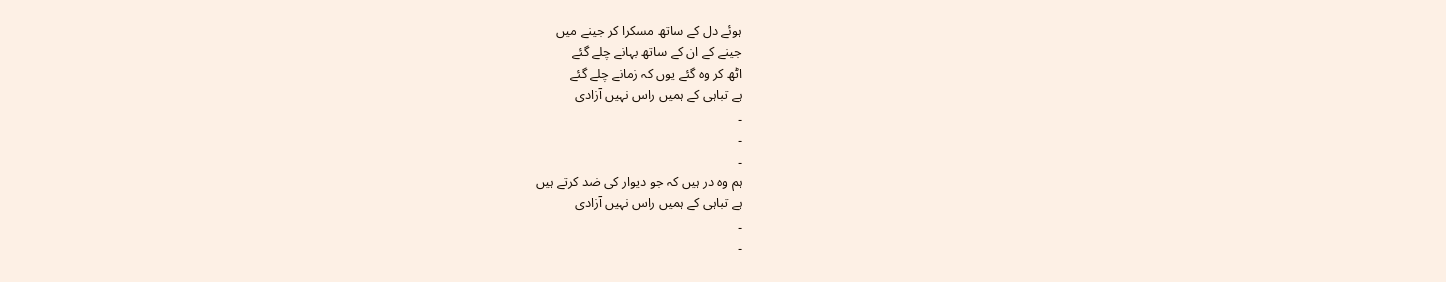ہوئے دل کے ساتھ مسکرا کر جینے میں
جینے کے ان کے ساتھ بہانے چلے گئے
اٹھ کر وہ گئے یوں کہ زمانے چلے گئے
ہے تباہی کے ہمیں راس نہیں آزادی
۔
۔
۔
ہم وہ در ہیں کہ جو دیوار کی ضد کرتے ہیں
ہے تباہی کے ہمیں راس نہیں آزادی
۔
۔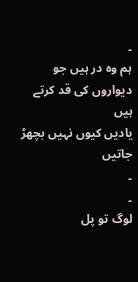۔
ہم وہ در ہیں جو دیواروں کی قد کرتے ہیں
یادیں کیوں نہیں بچھڑ جاتیں
۔
۔
لوگ تو پل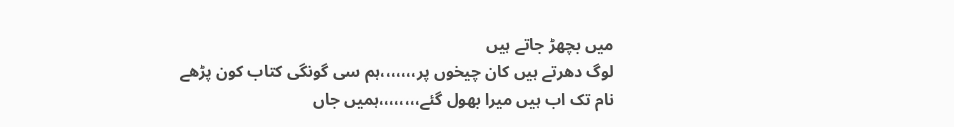میں بچھڑ جاتے ہیں
لوگ دھرتے ہیں کان چیخوں پر،،،،،،،ہم سی گونگی کتاب کون پڑھے
نام تک اب ہیں میرا بھول گئے،،،،،،،،ہمیں جاں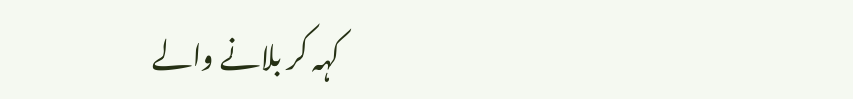کہہ کر بلانے والے